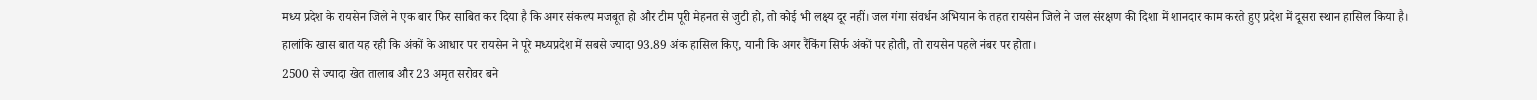मध्य प्रदेश के रायसेन जिले ने एक बार फिर साबित कर दिया है कि अगर संकल्प मजबूत हो और टीम पूरी मेहनत से जुटी हो, तो कोई भी लक्ष्य दूर नहीं। जल गंगा संवर्धन अभियान के तहत रायसेन जिले ने जल संरक्षण की दिशा में शानदार काम करते हुए प्रदेश में दूसरा स्थान हासिल किया है।
हालांकि खास बात यह रही कि अंकों के आधार पर रायसेन ने पूरे मध्यप्रदेश में सबसे ज्यादा 93.89 अंक हासिल किए, यानी कि अगर रैंकिंग सिर्फ अंकों पर होती, तो रायसेन पहले नंबर पर होता।
2500 से ज्यादा खेत तालाब और 23 अमृत सरोवर बने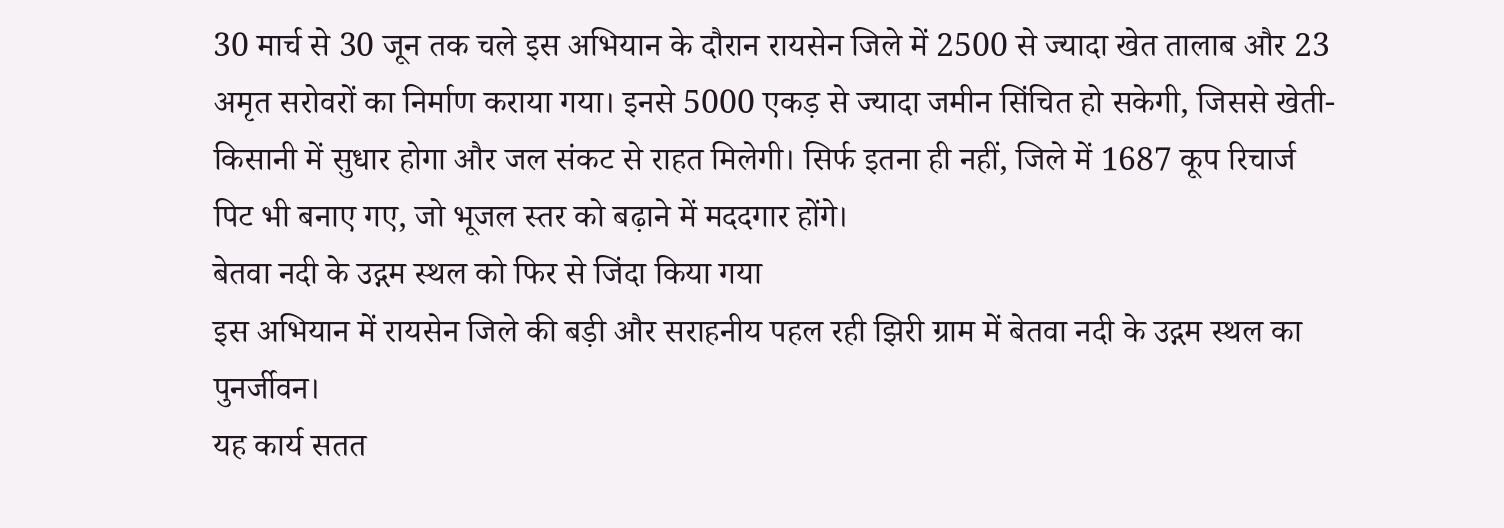30 मार्च से 30 जून तक चले इस अभियान के दौरान रायसेन जिले में 2500 से ज्यादा खेत तालाब और 23 अमृत सरोवरों का निर्माण कराया गया। इनसे 5000 एकड़ से ज्यादा जमीन सिंचित हो सकेगी, जिससे खेती-किसानी में सुधार होगा और जल संकट से राहत मिलेगी। सिर्फ इतना ही नहीं, जिले में 1687 कूप रिचार्ज पिट भी बनाए गए, जो भूजल स्तर को बढ़ाने में मददगार होंगे।
बेतवा नदी के उद्गम स्थल को फिर से जिंदा किया गया
इस अभियान में रायसेन जिले की बड़ी और सराहनीय पहल रही झिरी ग्राम में बेतवा नदी के उद्गम स्थल का पुनर्जीवन।
यह कार्य सतत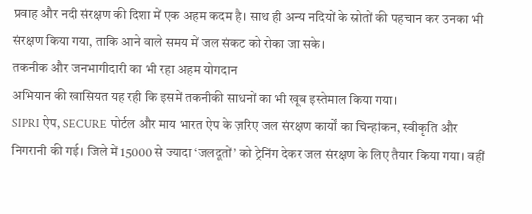प्रवाह और नदी संरक्षण की दिशा में एक अहम कदम है। साथ ही अन्य नदियों के स्रोतों की पहचान कर उनका भी संरक्षण किया गया, ताकि आने वाले समय में जल संकट को रोका जा सके।
तकनीक और जनभागीदारी का भी रहा अहम योगदान
अभियान की खासियत यह रही कि इसमें तकनीकी साधनों का भी खूब इस्तेमाल किया गया।
SIPRI ऐप, SECURE पोर्टल और माय भारत ऐप के ज़रिए जल संरक्षण कार्यों का चिन्हांकन, स्वीकृति और निगरानी की गई। जिले में 15000 से ज्यादा ‘जलदूतों’ को ट्रेनिंग देकर जल संरक्षण के लिए तैयार किया गया। वहीं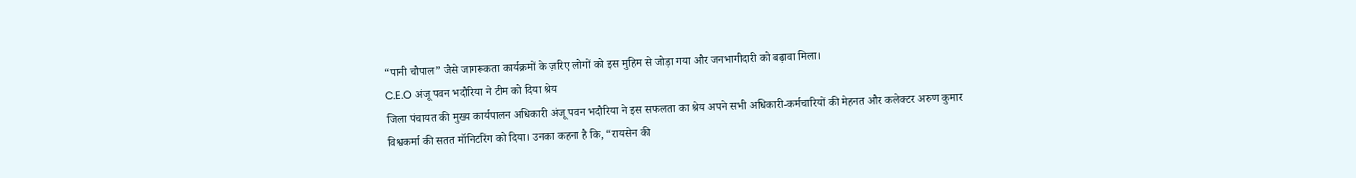“पानी चौपाल” जैसे जागरूकता कार्यक्रमों के ज़रिए लोगों को इस मुहिम से जोड़ा गया और जनभागीदारी को बढ़ावा मिला।
C.E.O अंजू पवन भदौरिया ने टीम को दिया श्रेय
जिला पंचायत की मुख्य कार्यपालन अधिकारी अंजू पवन भदौरिया ने इस सफलता का श्रेय अपने सभी अधिकारी-कर्मचारियों की मेहनत और कलेक्टर अरुण कुमार विश्वकर्मा की सतत मॉनिटरिंग को दिया। उनका कहना है कि, “रायसेन की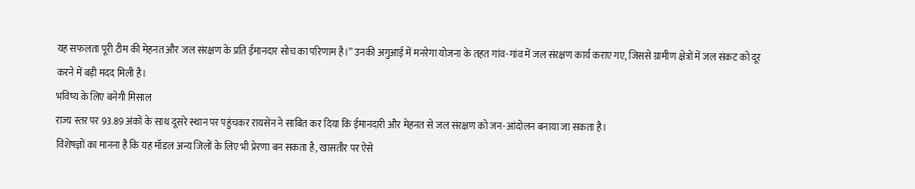यह सफलता पूरी टीम की मेहनत और जल संरक्षण के प्रति ईमानदार सोच का परिणाम है।” उनकी अगुआई में मनरेगा योजना के तहत गांव-गांव में जल संरक्षण कार्य कराए गए, जिससे ग्रामीण क्षेत्रों में जल संकट को दूर करने में बड़ी मदद मिली है।
भविष्य के लिए बनेगी मिसाल
राज्य स्तर पर 93.89 अंकों के साथ दूसरे स्थान पर पहुंचकर रायसेन ने साबित कर दिया कि ईमानदारी और मेहनत से जल संरक्षण को जन-आंदोलन बनाया जा सकता है।
विशेषज्ञों का मानना है कि यह मॉडल अन्य जिलों के लिए भी प्रेरणा बन सकता है, खासतौर पर ऐसे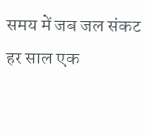समय में जब जल संकट हर साल एक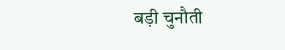बड़ी चुनौती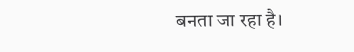बनता जा रहा है।